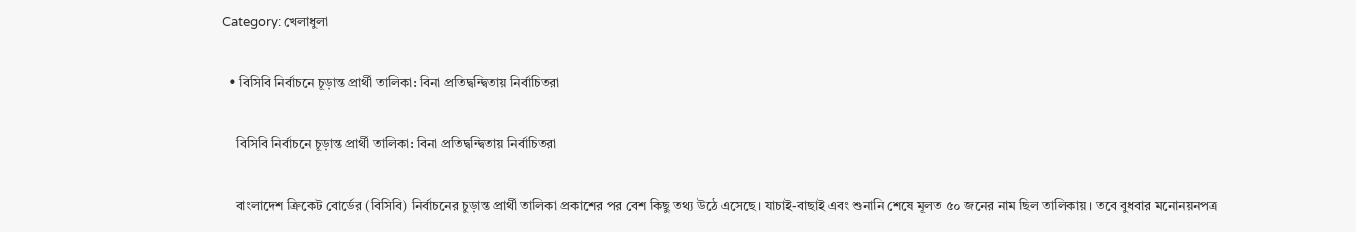Category: খেলাধুলা

  • বিসিবি নির্বাচনে চূড়ান্ত প্রার্থী তালিকা: বিনা প্রতিদ্বন্দ্বিতায় নির্বাচিতরা

    বিসিবি নির্বাচনে চূড়ান্ত প্রার্থী তালিকা: বিনা প্রতিদ্বন্দ্বিতায় নির্বাচিতরা

    বাংলাদেশ ক্রিকেট বোর্ডের (বিসিবি) নির্বাচনের চুড়ান্ত প্রার্থী তালিকা প্রকাশের পর বেশ কিছু তথ্য উঠে এসেছে। যাচাই-বাছাই এবং শুনানি শেষে মূলত ৫০ জনের নাম ছিল তালিকায়। তবে বুধবার মনোনয়নপত্র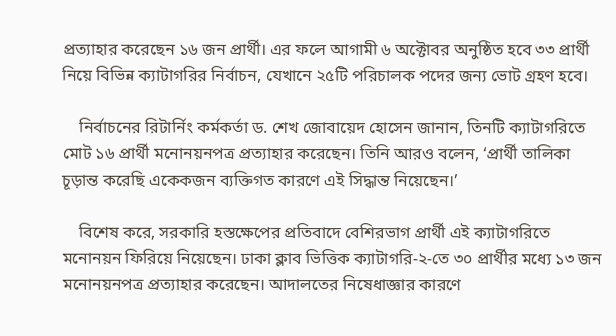প্রত্যাহার করেছেন ১৬ জন প্রার্থী। এর ফলে আগামী ৬ অক্টোবর অনুষ্ঠিত হবে ৩৩ প্রার্থী নিয়ে বিভিন্ন ক্যাটাগরির নির্বাচন, যেখানে ২৫টি পরিচালক পদের জন্য ভোট গ্রহণ হবে।

    নির্বাচনের রিটার্নিং কর্মকর্তা ড. শেখ জোবায়েদ হোসেন জানান, তিনটি ক্যাটাগরিতে মোট ১৬ প্রার্থী মনোনয়নপত্র প্রত্যাহার করেছেন। তিনি আরও বলেন, ‘প্রার্থী তালিকা চূড়ান্ত করেছি একেকজন ব্যক্তিগত কারণে এই সিদ্ধান্ত নিয়েছেন।’

    বিশেষ করে, সরকারি হস্তক্ষেপের প্রতিবাদে বেশিরভাগ প্রার্থী এই ক্যাটাগরিতে মনোনয়ন ফিরিয়ে নিয়েছেন। ঢাকা ক্লাব ভিত্তিক ক্যাটাগরি-২-তে ৩০ প্রার্থীর মধ্যে ১৩ জন মনোনয়নপত্র প্রত্যাহার করেছেন। আদালতের নিষেধাজ্ঞার কারণে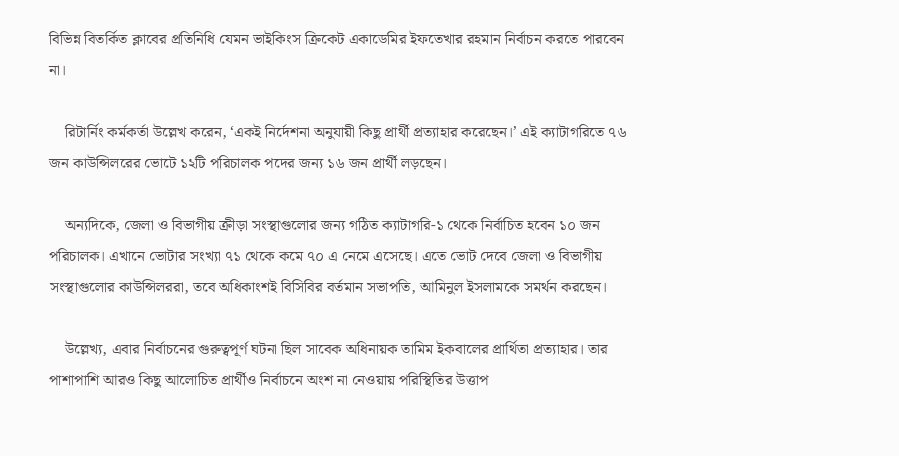বিভিন্ন বিতর্কিত ক্লাবের প্রতিনিধি যেমন ভাইকিংস ক্রিকেট একাডেমির ইফতেখার রহমান নির্বাচন করতে পারবেন না।

    রিটার্নিং কর্মকর্তা উল্লেখ করেন, ‘একই নির্দেশনা অনুযায়ী কিছু প্রার্থী প্রত্যাহার করেছেন।’ এই ক্যাটাগরিতে ৭৬ জন কাউন্সিলরের ভোটে ১২টি পরিচালক পদের জন্য ১৬ জন প্রার্থী লড়ছেন।

    অন্যদিকে, জেলা ও বিভাগীয় ক্রীড়া সংস্থাগুলোর জন্য গঠিত ক্যাটাগরি-১ থেকে নির্বাচিত হবেন ১০ জন পরিচালক। এখানে ভোটার সংখ্যা ৭১ থেকে কমে ৭০ এ নেমে এসেছে। এতে ভোট দেবে জেলা ও বিভাগীয় সংস্থাগুলোর কাউন্সিলররা, তবে অধিকাংশই বিসিবির বর্তমান সভাপতি, আমিনুল ইসলামকে সমর্থন করছেন।

    উল্লেখ্য, এবার নির্বাচনের গুরুত্বপূর্ণ ঘটনা ছিল সাবেক অধিনায়ক তামিম ইকবালের প্রার্থিতা প্রত্যাহার। তার পাশাপাশি আরও কিছু আলোচিত প্রার্থীও নির্বাচনে অংশ না নেওয়ায় পরিস্থিতির উত্তাপ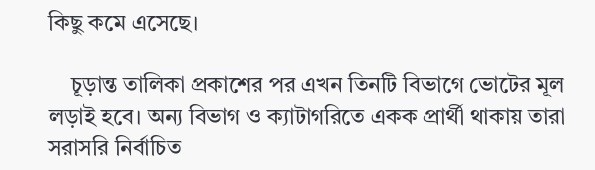কিছু কমে এসেছে।

    চূড়ান্ত তালিকা প্রকাশের পর এখন তিনটি বিভাগে ভোটের মূল লড়াই হবে। অন্য বিভাগ ও ক্যাটাগরিতে একক প্রার্থী থাকায় তারা সরাসরি নির্বাচিত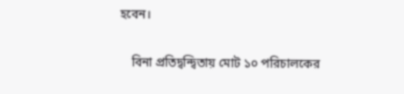হবেন।

    বিনা প্রতিদ্বন্দ্বিতায় মোট ১০ পরিচালকের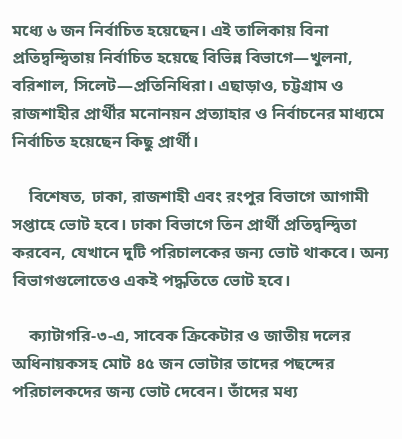মধ্যে ৬ জন নির্বাচিত হয়েছেন। এই তালিকায় বিনা প্রতিদ্বন্দ্বিতায় নির্বাচিত হয়েছে বিভিন্ন বিভাগে—খুলনা, বরিশাল, সিলেট—প্রতিনিধিরা। এছাড়াও, চট্টগ্রাম ও রাজশাহীর প্রার্থীর মনোনয়ন প্রত্যাহার ও নির্বাচনের মাধ্যমে নির্বাচিত হয়েছেন কিছু প্রার্থী।

    বিশেষত, ঢাকা, রাজশাহী এবং রংপুর বিভাগে আগামী সপ্তাহে ভোট হবে। ঢাকা বিভাগে তিন প্রার্থী প্রতিদ্বন্দ্বিতা করবেন, যেখানে দুটি পরিচালকের জন্য ভোট থাকবে। অন্য বিভাগগুলোতেও একই পদ্ধতিতে ভোট হবে।

    ক্যাটাগরি-৩-এ, সাবেক ক্রিকেটার ও জাতীয় দলের অধিনায়কসহ মোট ৪৫ জন ভোটার তাদের পছন্দের পরিচালকদের জন্য ভোট দেবেন। তাঁদের মধ্য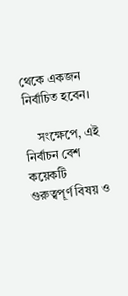থেকে একজন নির্বাচিত হবেন।

    সংক্ষেপে, এই নির্বাচন বেশ কয়েকটি গুরুত্বপূর্ণ বিষয় ও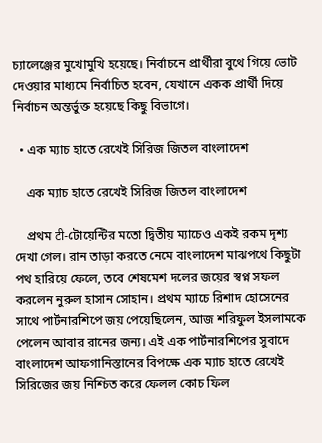চ্যালেঞ্জের মুখোমুখি হয়েছে। নির্বাচনে প্রার্থীরা বুথে গিয়ে ভোট দেওয়ার মাধ্যমে নির্বাচিত হবেন, যেখানে একক প্রার্থী দিয়ে নির্বাচন অন্তর্ভুক্ত হয়েছে কিছু বিভাগে।

  • এক ম্যাচ হাতে রেখেই সিরিজ জিতল বাংলাদেশ

    এক ম্যাচ হাতে রেখেই সিরিজ জিতল বাংলাদেশ

    প্রথম टी-টোয়েন্টির মতো দ্বিতীয় ম্যাচেও একই রকম দৃশ্য দেখা গেল। রান তাড়া করতে নেমে বাংলাদেশ মাঝপথে কিছুটা পথ হারিয়ে ফেলে, তবে শেষমেশ দলের জয়ের স্বপ্ন সফল করলেন নুরুল হাসান সোহান। প্রথম ম্যাচে রিশাদ হোসেনের সাথে পার্টনারশিপে জয় পেয়েছিলেন, আজ শরিফুল ইসলামকে পেলেন আবার রানের জন্য। এই এক পার্টনারশিপের সুবাদে বাংলাদেশ আফগানিস্তানের বিপক্ষে এক ম্যাচ হাতে রেখেই সিরিজের জয় নিশ্চিত করে ফেলল কোচ ফিল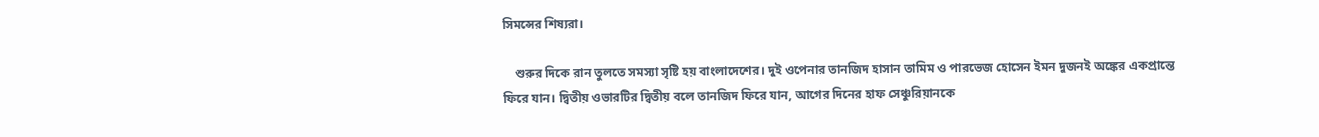সিমন্সের শিষ্যরা।

    শুরুর দিকে রান তুলতে সমস্যা সৃষ্টি হয় বাংলাদেশের। দুই ওপেনার তানজিদ হাসান তামিম ও পারভেজ হোসেন ইমন দুজনই অঙ্কের একপ্রান্তে ফিরে যান। দ্বিতীয় ওভারটির দ্বিতীয় বলে তানজিদ ফিরে যান, আগের দিনের হাফ সেঞ্চুরিয়ানকে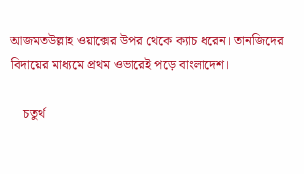আজমতউল্লাহ ওয়াক্সের উপর থেকে ক্যাচ ধরেন। তানজিদের বিদায়ের মাধ্যমে প্রথম ওভারেই পড়ে বাংলাদেশ।

    চতুর্থ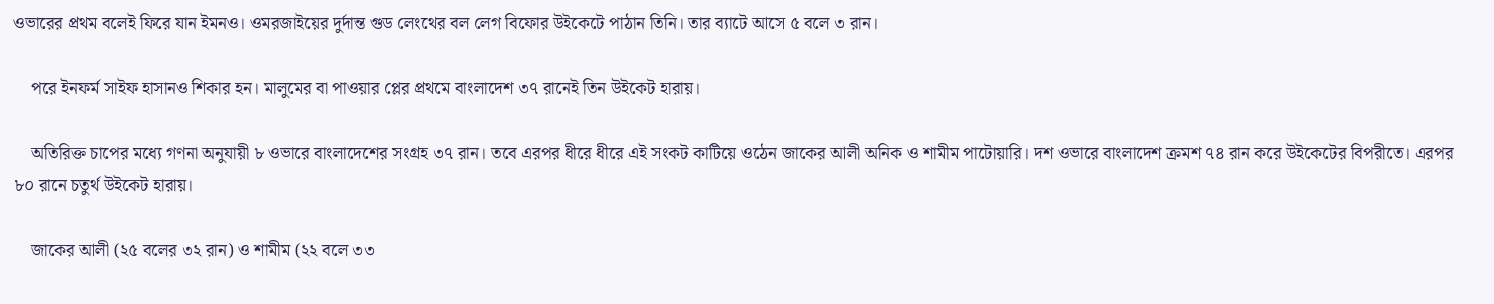ওভারের প্রথম বলেই ফিরে যান ইমনও। ওমরজাইয়ের দুর্দান্ত গুড লেংথের বল লেগ বিফোর উইকেটে পাঠান তিনি। তার ব্যাটে আসে ৫ বলে ৩ রান।

    পরে ইনফর্ম সাইফ হাসানও শিকার হন। মালুমের বা পাওয়ার প্লের প্রথমে বাংলাদেশ ৩৭ রানেই তিন উইকেট হারায়।

    অতিরিক্ত চাপের মধ্যে গণনা অনুযায়ী ৮ ওভারে বাংলাদেশের সংগ্রহ ৩৭ রান। তবে এরপর ধীরে ধীরে এই সংকট কাটিয়ে ওঠেন জাকের আলী অনিক ও শামীম পাটোয়ারি। দশ ওভারে বাংলাদেশ ক্রমশ ৭৪ রান করে উইকেটের বিপরীতে। এরপর ৮০ রানে চতুর্থ উইকেট হারায়।

    জাকের আলী (২৫ বলের ৩২ রান) ও শামীম (২২ বলে ৩৩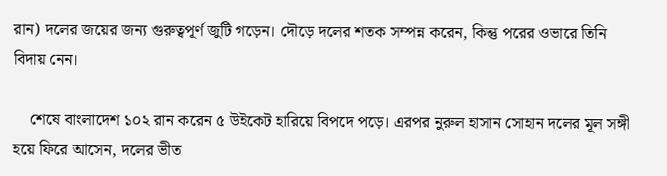রান) দলের জয়ের জন্য গুরুত্বপূর্ণ জুটি গড়েন। দৌড়ে দলের শতক সম্পন্ন করেন, কিন্তু পরের ওভারে তিনি বিদায় নেন।

    শেষে বাংলাদেশ ১০২ রান করেন ৫ উইকেট হারিয়ে বিপদে পড়ে। এরপর নুরুল হাসান সোহান দলের মূল সঙ্গী হয়ে ফিরে আসেন, দলের ভীত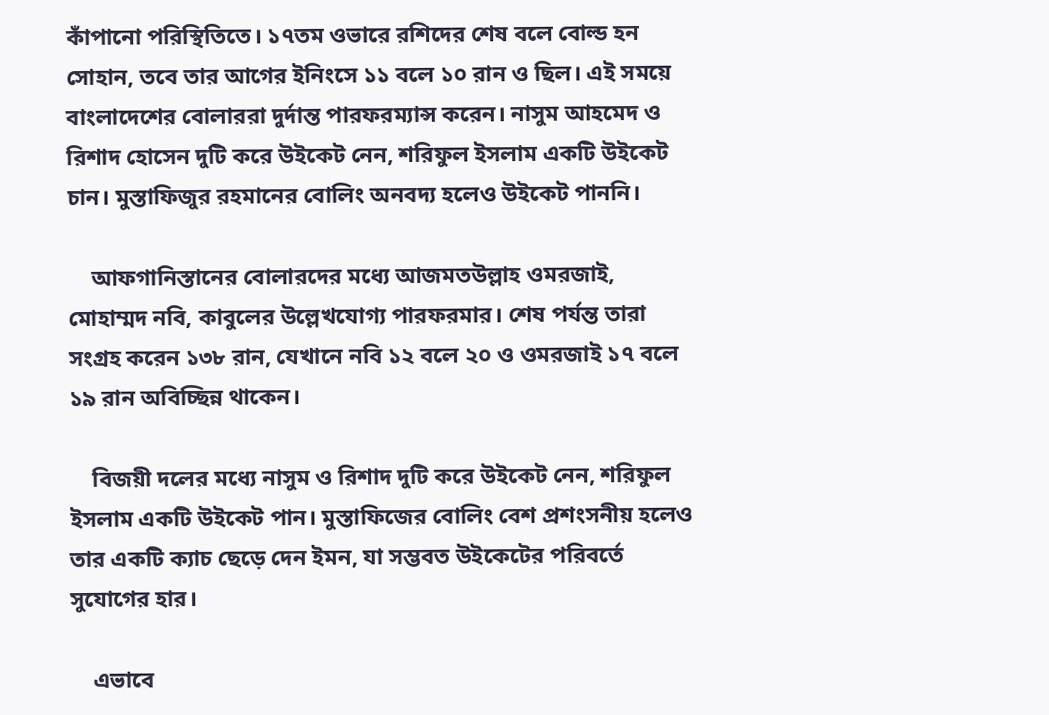কাঁপানো পরিস্থিতিতে। ১৭তম ওভারে রশিদের শেষ বলে বোল্ড হন সোহান, তবে তার আগের ইনিংসে ১১ বলে ১০ রান ও ছিল। এই সময়ে বাংলাদেশের বোলাররা দুর্দান্ত পারফরম্যান্স করেন। নাসুম আহমেদ ও রিশাদ হোসেন দুটি করে উইকেট নেন, শরিফুল ইসলাম একটি উইকেট চান। মুস্তাফিজুর রহমানের বোলিং অনবদ্য হলেও উইকেট পাননি।

    আফগানিস্তানের বোলারদের মধ্যে আজমতউল্লাহ ওমরজাই, মোহাম্মদ নবি, কাবুলের উল্লেখযোগ্য পারফরমার। শেষ পর্যন্ত তারা সংগ্রহ করেন ১৩৮ রান, যেখানে নবি ১২ বলে ২০ ও ওমরজাই ১৭ বলে ১৯ রান অবিচ্ছিন্ন থাকেন।

    বিজয়ী দলের মধ্যে নাসুম ও রিশাদ দুটি করে উইকেট নেন, শরিফুল ইসলাম একটি উইকেট পান। মুস্তাফিজের বোলিং বেশ প্রশংসনীয় হলেও তার একটি ক্যাচ ছেড়ে দেন ইমন, যা সম্ভবত উইকেটের পরিবর্তে সুযোগের হার।

    এভাবে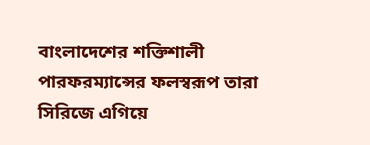বাংলাদেশের শক্তিশালী পারফরম্যান্সের ফলস্বরূপ তারা সিরিজে এগিয়ে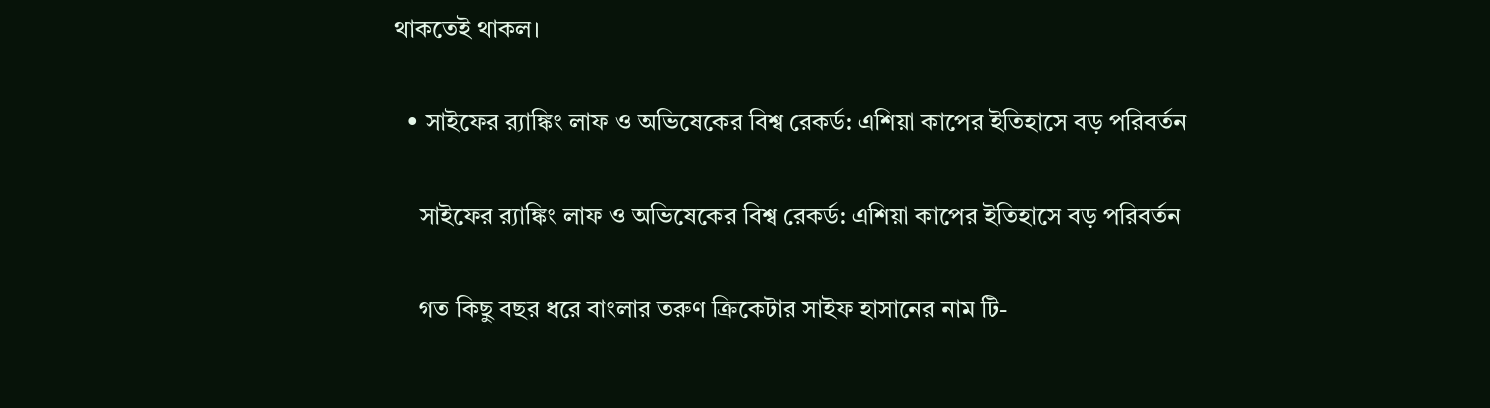থাকতেই থাকল।

  • সাইফের র‍্যাঙ্কিং লাফ ও অভিষেকের বিশ্ব রেকর্ড: এশিয়া কাপের ইতিহাসে বড় পরিবর্তন

    সাইফের র‍্যাঙ্কিং লাফ ও অভিষেকের বিশ্ব রেকর্ড: এশিয়া কাপের ইতিহাসে বড় পরিবর্তন

    গত কিছু বছর ধরে বাংলার তরুণ ক্রিকেটার সাইফ হাসানের নাম টি-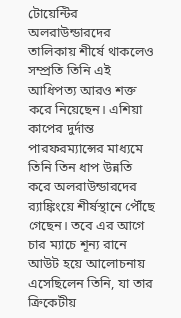টোয়েন্টির অলরাউন্ডারদের তালিকায় শীর্ষে থাকলেও সম্প্রতি তিনি এই আধিপত্য আরও শক্ত করে নিয়েছেন। এশিয়া কাপের দুর্দান্ত পারফরম্যান্সের মাধ্যমে তিনি তিন ধাপ উন্নতি করে অলরাউন্ডারদের র‍্যাঙ্কিংয়ে শীর্ষস্থানে পৌঁছে গেছেন। তবে এর আগে চার ম্যাচে শূন্য রানে আউট হয়ে আলোচনায় এসেছিলেন তিনি, যা তার ক্রিকেটীয়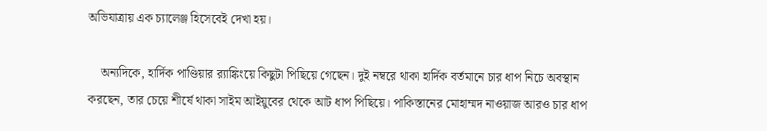অভিযাত্রায় এক চ্যালেঞ্জ হিসেবেই দেখা হয়।

    অন্যদিকে, হার্দিক পাণ্ডিয়ার র‍্যাঙ্কিংয়ে কিছুটা পিছিয়ে গেছেন। দুই নম্বরে থাকা হার্দিক বর্তমানে চার ধাপ নিচে অবস্থান করছেন, তার চেয়ে শীর্ষে থাকা সাইম আইয়ুবের থেকে আট ধাপ পিছিয়ে। পাকিস্তানের মোহাম্মদ নাওয়াজ আরও চার ধাপ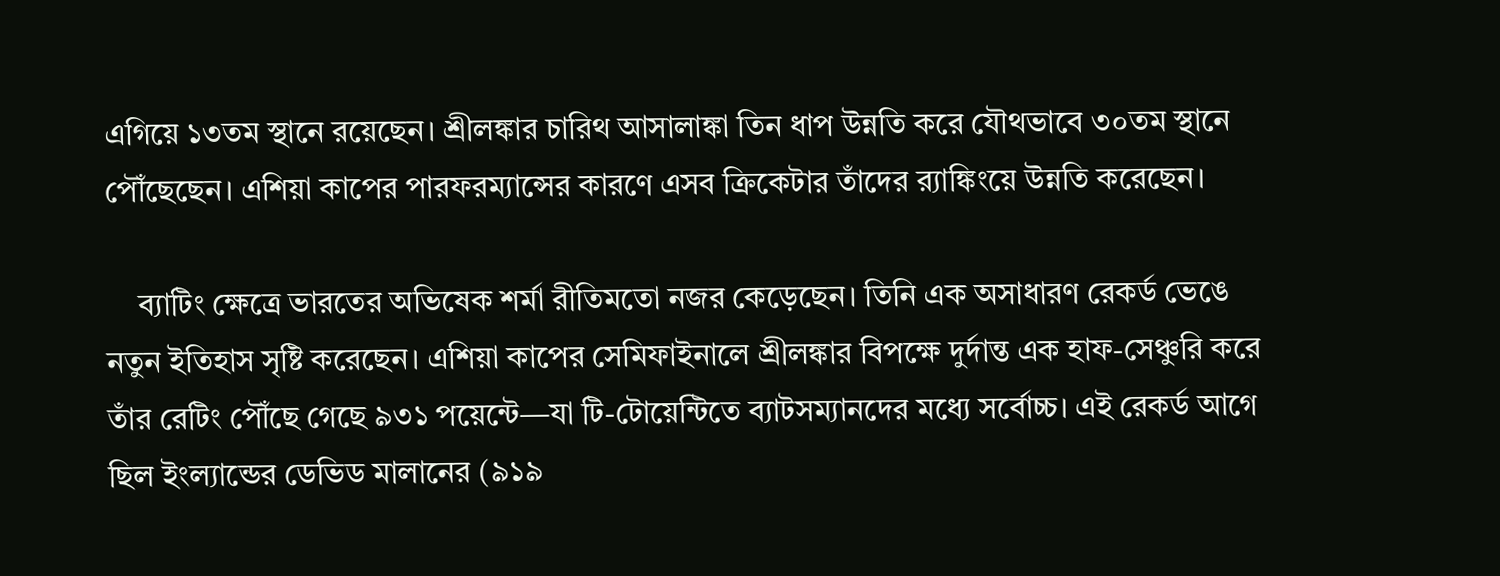এগিয়ে ১৩তম স্থানে রয়েছেন। শ্রীলঙ্কার চারিথ আসালাঙ্কা তিন ধাপ উন্নতি করে যৌথভাবে ৩০তম স্থানে পৌঁছেছেন। এশিয়া কাপের পারফরম্যান্সের কারণে এসব ক্রিকেটার তাঁদের র‍্যাঙ্কিংয়ে উন্নতি করেছেন।

    ব্যাটিং ক্ষেত্রে ভারতের অভিষেক শর্মা রীতিমতো নজর কেড়েছেন। তিনি এক অসাধারণ রেকর্ড ভেঙে নতুন ইতিহাস সৃষ্টি করেছেন। এশিয়া কাপের সেমিফাইনালে শ্রীলঙ্কার বিপক্ষে দুর্দান্ত এক হাফ-সেঞ্চুরি করে তাঁর রেটিং পৌঁছে গেছে ৯৩১ পয়েন্টে—যা টি-টোয়েন্টিতে ব্যাটসম্যানদের মধ্যে সর্বোচ্চ। এই রেকর্ড আগে ছিল ইংল্যান্ডের ডেভিড মালানের (৯১৯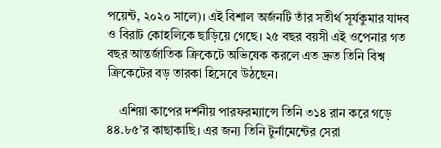পয়েন্ট, ২০২০ সালে)। এই বিশাল অর্জনটি তাঁর সতীর্থ সূর্যকুমার যাদব ও বিরাট কোহলিকে ছাড়িয়ে গেছে। ২৫ বছর বয়সী এই ওপেনার গত বছর আন্তর্জাতিক ক্রিকেটে অভিষেক করলে এত দ্রুত তিনি বিশ্ব ক্রিকেটের বড় তারকা হিসেবে উঠছেন।

    এশিয়া কাপের দর্শনীয় পারফরম্যান্সে তিনি ৩১৪ রান করে গড়ে ৪৪.৮৫’র কাছাকাছি। এর জন্য তিনি টুর্নামেন্টের সেরা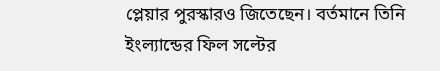প্লেয়ার পুরস্কারও জিতেছেন। বর্তমানে তিনি ইংল্যান্ডের ফিল সল্টের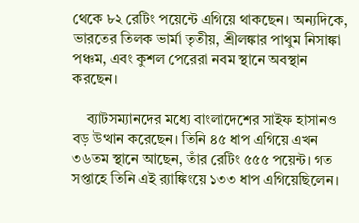থেকে ৮২ রেটিং পয়েন্টে এগিয়ে থাকছেন। অন্যদিকে, ভারতের তিলক ভার্মা তৃতীয়, শ্রীলঙ্কার পাথুম নিসাঙ্কা পঞ্চম, এবং কুশল পেরেরা নবম স্থানে অবস্থান করছেন।

    ব্যাটসম্যানদের মধ্যে বাংলাদেশের সাইফ হাসানও বড় উত্থান করেছেন। তিনি ৪৫ ধাপ এগিয়ে এখন ৩৬তম স্থানে আছেন, তাঁর রেটিং ৫৫৫ পয়েন্ট। গত সপ্তাহে তিনি এই র‍্যাঙ্কিংয়ে ১৩৩ ধাপ এগিয়েছিলেন।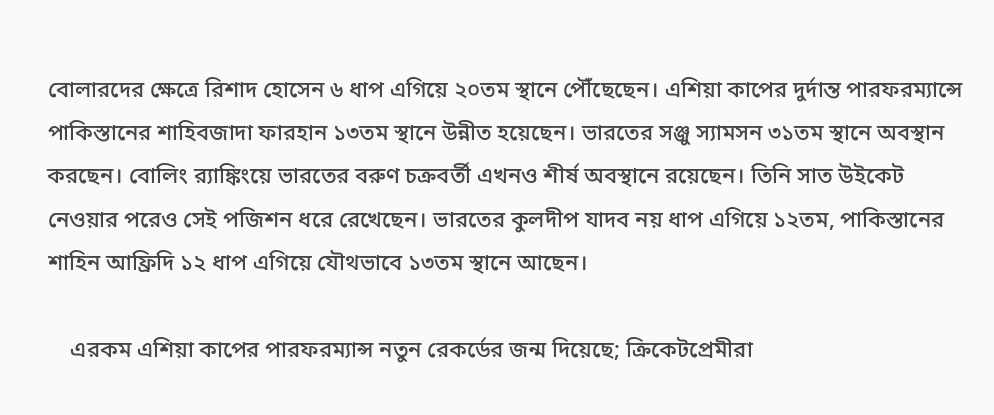বোলারদের ক্ষেত্রে রিশাদ হোসেন ৬ ধাপ এগিয়ে ২০তম স্থানে পৌঁছেছেন। এশিয়া কাপের দুর্দান্ত পারফরম্যান্সে পাকিস্তানের শাহিবজাদা ফারহান ১৩তম স্থানে উন্নীত হয়েছেন। ভারতের সঞ্জু স্যামসন ৩১তম স্থানে অবস্থান করছেন। বোলিং র‍্যাঙ্কিংয়ে ভারতের বরুণ চক্রবর্তী এখনও শীর্ষ অবস্থানে রয়েছেন। তিনি সাত উইকেট নেওয়ার পরেও সেই পজিশন ধরে রেখেছেন। ভারতের কুলদীপ যাদব নয় ধাপ এগিয়ে ১২তম, পাকিস্তানের শাহিন আফ্রিদি ১২ ধাপ এগিয়ে যৌথভাবে ১৩তম স্থানে আছেন।

    এরকম এশিয়া কাপের পারফরম্যান্স নতুন রেকর্ডের জন্ম দিয়েছে; ক্রিকেটপ্রেমীরা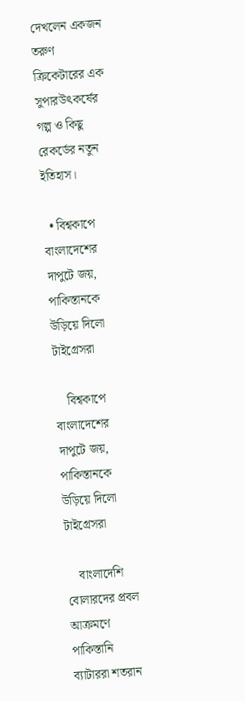দেখলেন একজন তরুণ ক্রিকেটারের এক সুপারউৎকর্ষের গল্প ও কিছু রেকর্ডের নতুন ইতিহাস।

  • বিশ্বকাপে বাংলাদেশের দাপুটে জয়, পাকিস্তানকে উড়িয়ে দিলো টাইগ্রেসরা

    বিশ্বকাপে বাংলাদেশের দাপুটে জয়, পাকিস্তানকে উড়িয়ে দিলো টাইগ্রেসরা

    বাংলাদেশি বোলারদের প্রবল আক্রমণে পাকিস্তানি ব্যাটাররা শতরান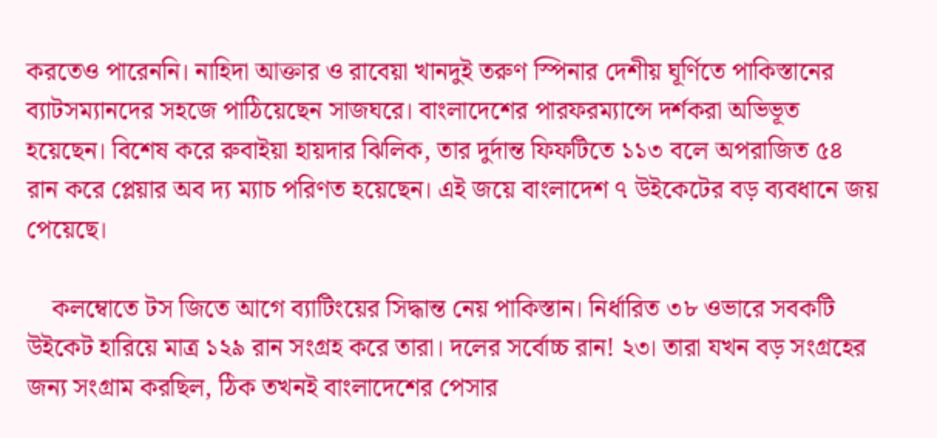করতেও পারেননি। নাহিদা আক্তার ও রাবেয়া খানদুই তরুণ স্পিনার দেশীয় ঘূর্ণিতে পাকিস্তানের ব্যাটসম্যানদের সহজে পাঠিয়েছেন সাজঘরে। বাংলাদেশের পারফরম্যান্সে দর্শকরা অভিভূত হয়েছেন। বিশেষ করে রুবাইয়া হায়দার ঝিলিক, তার দুর্দান্ত ফিফটিতে ১১৩ বলে অপরাজিত ৫৪ রান করে প্লেয়ার অব দ্য ম্যাচ পরিণত হয়েছেন। এই জয়ে বাংলাদেশ ৭ উইকেটের বড় ব্যবধানে জয় পেয়েছে।

    কলম্বোতে টস জিতে আগে ব্যাটিংয়ের সিদ্ধান্ত নেয় পাকিস্তান। নির্ধারিত ৩৮ ওভারে সবকটি উইকেট হারিয়ে মাত্র ১২৯ রান সংগ্রহ করে তারা। দলের সর্বোচ্চ রান! ২৩। তারা যখন বড় সংগ্রহের জন্য সংগ্রাম করছিল, ঠিক তখনই বাংলাদেশের পেসার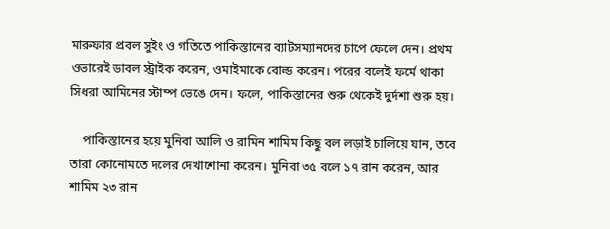মারুফার প্রবল সুইং ও গতিতে পাকিস্তানের ব্যাটসম্যানদের চাপে ফেলে দেন। প্রথম ওভারেই ডাবল স্ট্রাইক করেন, ওমাইমাকে বোল্ড করেন। পরের বলেই ফর্মে থাকা সিধরা আমিনের স্টাম্প ভেঙে দেন। ফলে, পাকিস্তানের শুরু থেকেই দুর্দশা শুরু হয়।

    পাকিস্তানের হয়ে মুনিবা আলি ও রামিন শামিম কিছু বল লড়াই চালিয়ে যান, তবে তারা কোনোমতে দলের দেখাশোনা করেন। মুনিবা ৩৫ বলে ১৭ রান করেন, আর শামিম ২৩ রান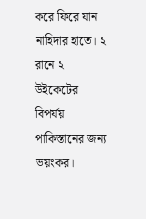করে ফিরে যান নাহিদার হাতে। ২ রানে ২ উইকেটের বিপর্যয় পাকিস্তানের জন্য ভয়ংকর।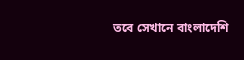তবে সেখানে বাংলাদেশি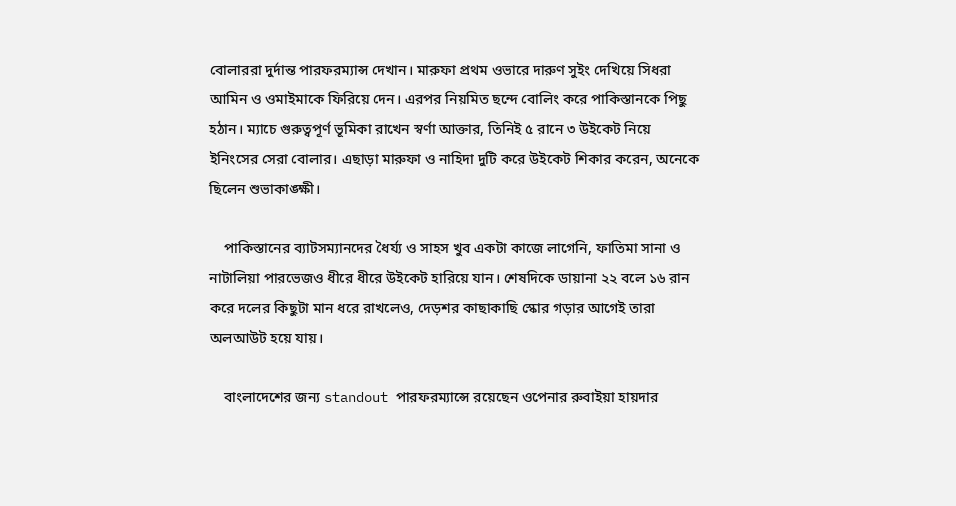বোলাররা দুর্দান্ত পারফরম্যান্স দেখান। মারুফা প্রথম ওভারে দারুণ সুইং দেখিয়ে সিধরা আমিন ও ওমাইমাকে ফিরিয়ে দেন। এরপর নিয়মিত ছন্দে বোলিং করে পাকিস্তানকে পিছু হঠান। ম্যাচে গুরুত্বপূর্ণ ভূমিকা রাখেন স্বর্ণা আক্তার, তিনিই ৫ রানে ৩ উইকেট নিয়ে ইনিংসের সেরা বোলার। এছাড়া মারুফা ও নাহিদা দুটি করে উইকেট শিকার করেন, অনেকে ছিলেন শুভাকাঙ্ক্ষী।

    পাকিস্তানের ব্যাটসম্যানদের ধৈর্য্য ও সাহস খুব একটা কাজে লাগেনি, ফাতিমা সানা ও নাটালিয়া পারভেজও ধীরে ধীরে উইকেট হারিয়ে যান। শেষদিকে ডায়ানা ২২ বলে ১৬ রান করে দলের কিছুটা মান ধরে রাখলেও, দেড়শর কাছাকাছি স্কোর গড়ার আগেই তারা অলআউট হয়ে যায়।

    বাংলাদেশের জন্য standout পারফরম্যান্সে রয়েছেন ওপেনার রুবাইয়া হায়দার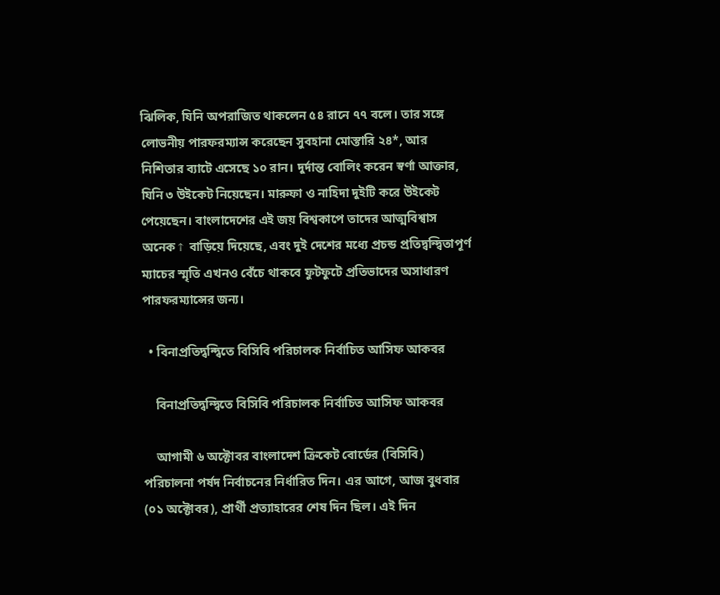ঝিলিক, যিনি অপরাজিত থাকলেন ৫৪ রানে ৭৭ বলে। তার সঙ্গে লোভনীয় পারফরম্যান্স করেছেন সুবহানা মোস্তারি ২৪*, আর নিশিতার ব্যাটে এসেছে ১০ রান। দুর্দান্ত বোলিং করেন স্বর্ণা আক্তার, যিনি ৩ উইকেট নিয়েছেন। মারুফা ও নাহিদা দুইটি করে উইকেট পেয়েছেন। বাংলাদেশের এই জয় বিশ্বকাপে তাদের আত্মবিশ্বাস অনেক↑ বাড়িয়ে দিয়েছে, এবং দুই দেশের মধ্যে প্রচন্ড প্রতিদ্বন্দ্বিতাপূর্ণ ম্যাচের স্মৃতি এখনও বেঁচে থাকবে ফুটফুটে প্রতিভাদের অসাধারণ পারফরম্যান্সের জন্য।

  • বিনাপ্রতিদ্বন্দ্বিতে বিসিবি পরিচালক নির্বাচিত আসিফ আকবর

    বিনাপ্রতিদ্বন্দ্বিতে বিসিবি পরিচালক নির্বাচিত আসিফ আকবর

    আগামী ৬ অক্টোবর বাংলাদেশ ক্রিকেট বোর্ডের (বিসিবি) পরিচালনা পর্ষদ নির্বাচনের নির্ধারিত দিন। এর আগে, আজ বুধবার (০১ অক্টোবর), প্রার্থী প্রত্যাহারের শেষ দিন ছিল। এই দিন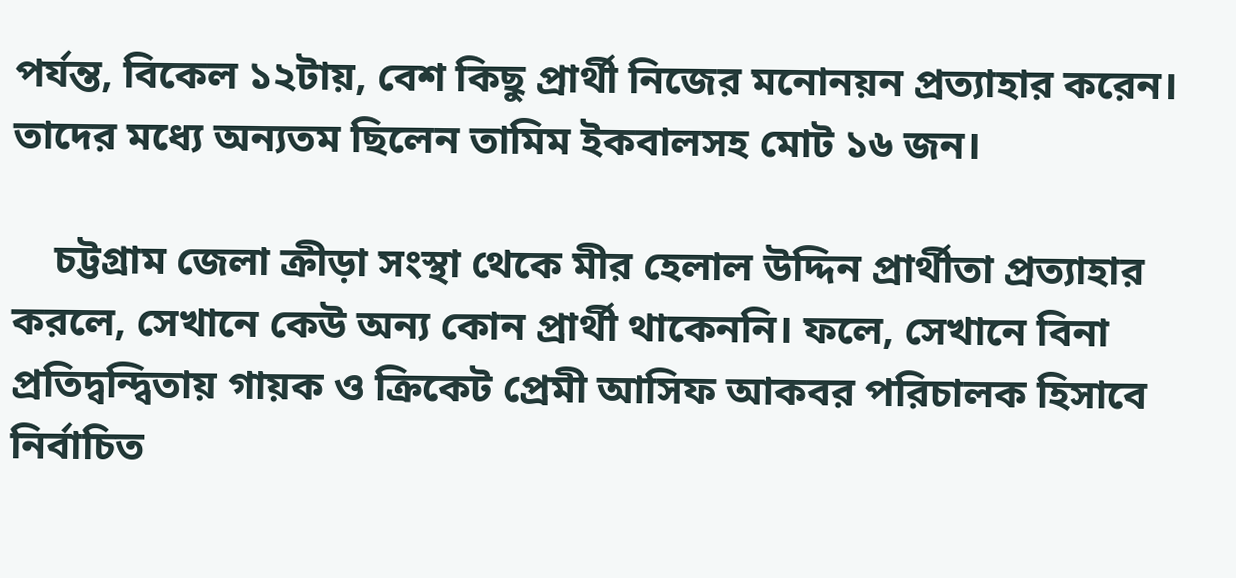পর্যন্ত, বিকেল ১২টায়, বেশ কিছু প্রার্থী নিজের মনোনয়ন প্রত্যাহার করেন। তাদের মধ্যে অন্যতম ছিলেন তামিম ইকবালসহ মোট ১৬ জন।

    চট্টগ্রাম জেলা ক্রীড়া সংস্থা থেকে মীর হেলাল উদ্দিন প্রার্থীতা প্রত্যাহার করলে, সেখানে কেউ অন্য কোন প্রার্থী থাকেননি। ফলে, সেখানে বিনা প্রতিদ্বন্দ্বিতায় গায়ক ও ক্রিকেট প্রেমী আসিফ আকবর পরিচালক হিসাবে নির্বাচিত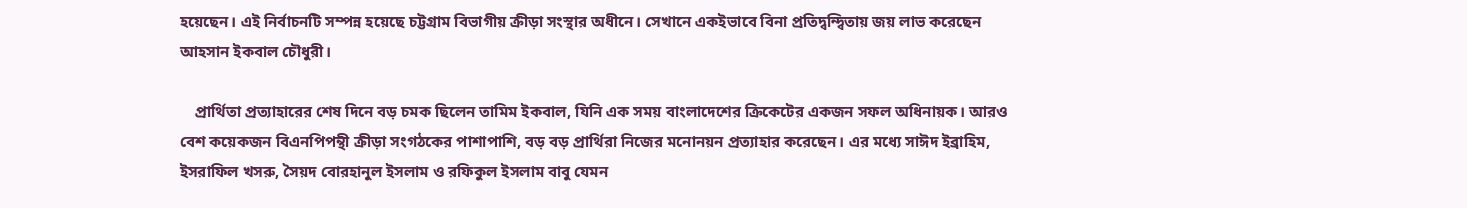হয়েছেন। এই নির্বাচনটি সম্পন্ন হয়েছে চট্টগ্রাম বিভাগীয় ক্রীড়া সংস্থার অধীনে। সেখানে একইভাবে বিনা প্রতিদ্বন্দ্বিতায় জয় লাভ করেছেন আহসান ইকবাল চৌধুরী।

    প্রার্থিতা প্রত্যাহারের শেষ দিনে বড় চমক ছিলেন তামিম ইকবাল, যিনি এক সময় বাংলাদেশের ক্রিকেটের একজন সফল অধিনায়ক। আরও বেশ কয়েকজন বিএনপিপন্থী ক্রীড়া সংগঠকের পাশাপাশি, বড় বড় প্রার্থিরা নিজের মনোনয়ন প্রত্যাহার করেছেন। এর মধ্যে সাঈদ ইব্রাহিম, ইসরাফিল খসরু, সৈয়দ বোরহানুল ইসলাম ও রফিকুল ইসলাম বাবু যেমন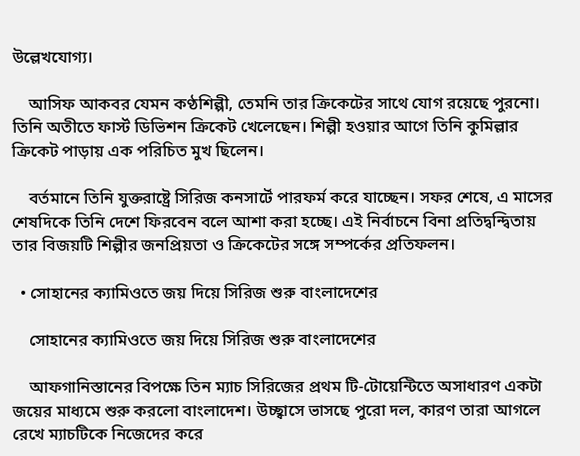উল্লেখযোগ্য।

    আসিফ আকবর যেমন কণ্ঠশিল্পী, তেমনি তার ক্রিকেটের সাথে যোগ রয়েছে পুরনো। তিনি অতীতে ফার্স্ট ডিভিশন ক্রিকেট খেলেছেন। শিল্পী হওয়ার আগে তিনি কুমিল্লার ক্রিকেট পাড়ায় এক পরিচিত মুখ ছিলেন।

    বর্তমানে তিনি যুক্তরাষ্ট্রে সিরিজ কনসার্টে পারফর্ম করে যাচ্ছেন। সফর শেষে, এ মাসের শেষদিকে তিনি দেশে ফিরবেন বলে আশা করা হচ্ছে। এই নির্বাচনে বিনা প্রতিদ্বন্দ্বিতায় তার বিজয়টি শিল্পীর জনপ্রিয়তা ও ক্রিকেটের সঙ্গে সম্পর্কের প্রতিফলন।

  • সোহানের ক্যামিওতে জয় দিয়ে সিরিজ শুরু বাংলাদেশের

    সোহানের ক্যামিওতে জয় দিয়ে সিরিজ শুরু বাংলাদেশের

    আফগানিস্তানের বিপক্ষে তিন ম্যাচ সিরিজের প্রথম টি-টোয়েন্টিতে অসাধারণ একটা জয়ের মাধ্যমে শুরু করলো বাংলাদেশ। উচ্ছ্বাসে ভাসছে পুরো দল, কারণ তারা আগলে রেখে ম্যাচটিকে নিজেদের করে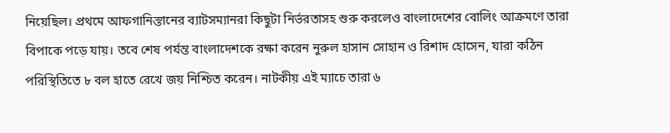নিয়েছিল। প্রথমে আফগানিস্তানের ব্যাটসম্যানরা কিছুটা নির্ভরতাসহ শুরু করলেও বাংলাদেশের বোলিং আক্রমণে তারা বিপাকে পড়ে যায়। তবে শেষ পর্যন্ত বাংলাদেশকে রক্ষা করেন নুরুল হাসান সোহান ও রিশাদ হোসেন, যারা কঠিন পরিস্থিতিতে ৮ বল হাতে রেখে জয় নিশ্চিত করেন। নাটকীয় এই ম্যাচে তারা ৬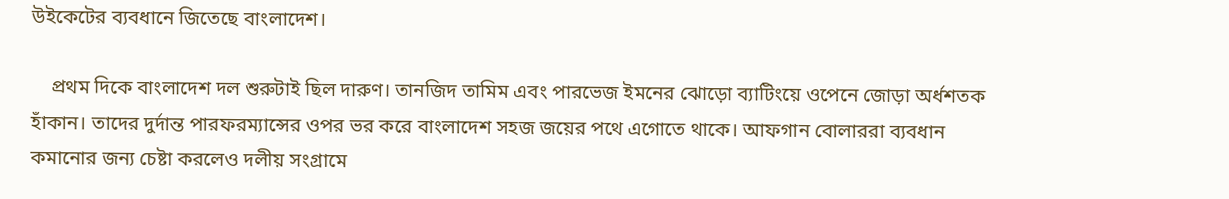উইকেটের ব্যবধানে জিতেছে বাংলাদেশ।

    প্রথম দিকে বাংলাদেশ দল শুরুটাই ছিল দারুণ। তানজিদ তামিম এবং পারভেজ ইমনের ঝোড়ো ব্যাটিংয়ে ওপেনে জোড়া অর্ধশতক হাঁকান। তাদের দুর্দান্ত পারফরম্যান্সের ওপর ভর করে বাংলাদেশ সহজ জয়ের পথে এগোতে থাকে। আফগান বোলাররা ব্যবধান কমানোর জন্য চেষ্টা করলেও দলীয় সংগ্রামে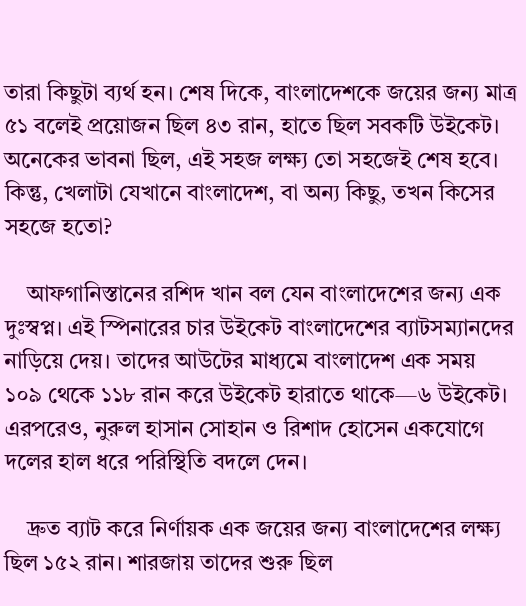তারা কিছুটা ব্যর্থ হন। শেষ দিকে, বাংলাদেশকে জয়ের জন্য মাত্র ৫১ বলেই প্রয়োজন ছিল ৪৩ রান, হাতে ছিল সবকটি উইকেট। অনেকের ভাবনা ছিল, এই সহজ লক্ষ্য তো সহজেই শেষ হবে। কিন্তু, খেলাটা যেখানে বাংলাদেশ, বা অন্য কিছু, তখন কিসের সহজে হতো?

    আফগানিস্তানের রশিদ খান বল যেন বাংলাদেশের জন্য এক দুঃস্বপ্ন। এই স্পিনারের চার উইকেট বাংলাদেশের ব্যাটসম্যানদের নাড়িয়ে দেয়। তাদের আউটের মাধ্যমে বাংলাদেশ এক সময় ১০৯ থেকে ১১৮ রান করে উইকেট হারাতে থাকে—৬ উইকেট। এরপরেও, নুরুল হাসান সোহান ও রিশাদ হোসেন একযোগে দলের হাল ধরে পরিস্থিতি বদলে দেন।

    দ্রুত ব্যাট করে নির্ণায়ক এক জয়ের জন্য বাংলাদেশের লক্ষ্য ছিল ১৫২ রান। শারজায় তাদের শুরু ছিল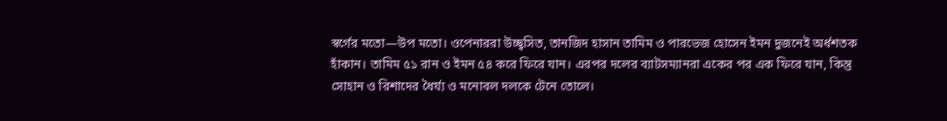স্বর্গের মতো—উপ মতো। ওপেনাররা উচ্ছ্বসিত, তানজিদ হাসান তামিম ও পারভেজ হোসেন ইমন দুজনেই অর্ধশতক হাঁকান। তামিম ৫১ রান ও ইমন ৫৪ করে ফিরে যান। এরপর দলের ব্যাটসম্যানরা একের পর এক ফিরে যান, কিন্তু সোহান ও রিশাদের ধৈর্য্য ও মনোবল দলকে টেনে তোলে।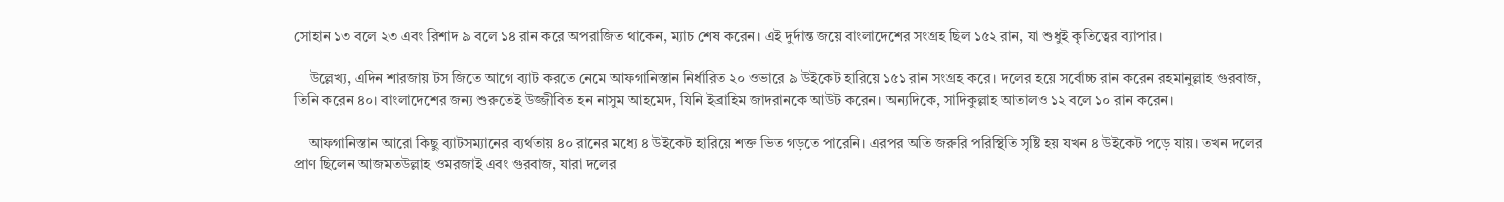সোহান ১৩ বলে ২৩ এবং রিশাদ ৯ বলে ১৪ রান করে অপরাজিত থাকেন, ম্যাচ শেষ করেন। এই দুর্দান্ত জয়ে বাংলাদেশের সংগ্রহ ছিল ১৫২ রান, যা শুধুই কৃতিত্বের ব্যাপার।

    উল্লেখ্য, এদিন শারজায় টস জিতে আগে ব্যাট করতে নেমে আফগানিস্তান নির্ধারিত ২০ ওভারে ৯ উইকেট হারিয়ে ১৫১ রান সংগ্রহ করে। দলের হয়ে সর্বোচ্চ রান করেন রহমানুল্লাহ গুরবাজ, তিনি করেন ৪০। বাংলাদেশের জন্য শুরুতেই উজ্জীবিত হন নাসুম আহমেদ, যিনি ইব্রাহিম জাদরানকে আউট করেন। অন্যদিকে, সাদিকুল্লাহ আতালও ১২ বলে ১০ রান করেন।

    আফগানিস্তান আরো কিছু ব্যাটসম্যানের ব্যর্থতায় ৪০ রানের মধ্যে ৪ উইকেট হারিয়ে শক্ত ভিত গড়তে পারেনি। এরপর অতি জরুরি পরিস্থিতি সৃষ্টি হয় যখন ৪ উইকেট পড়ে যায়। তখন দলের প্রাণ ছিলেন আজমতউল্লাহ ওমরজাই এবং গুরবাজ, যারা দলের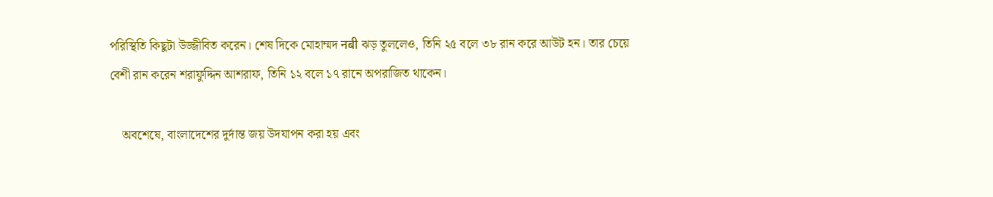পরিস্থিতি কিছুটা উজ্জীবিত করেন। শেষ দিকে মোহাম্মদ नबी ঝড় তুললেও, তিনি ২৫ বলে ৩৮ রান করে আউট হন। তার চেয়ে বেশী রান করেন শরাফুদ্দিন আশরাফ, তিনি ১২ বলে ১৭ রানে অপরাজিত থাকেন।

    অবশেষে, বাংলাদেশের দুর্দান্ত জয় উদযাপন করা হয় এবং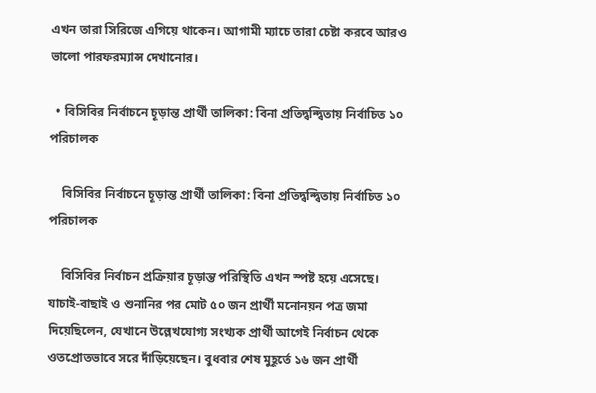এখন তারা সিরিজে এগিয়ে থাকেন। আগামী ম্যাচে তারা চেষ্টা করবে আরও ভালো পারফরম্যান্স দেখানোর।

  • বিসিবির নির্বাচনে চূড়ান্ত প্রার্থী তালিকা: বিনা প্রতিদ্বন্দ্বিতায় নির্বাচিত ১০ পরিচালক

    বিসিবির নির্বাচনে চূড়ান্ত প্রার্থী তালিকা: বিনা প্রতিদ্বন্দ্বিতায় নির্বাচিত ১০ পরিচালক

    বিসিবির নির্বাচন প্রক্রিয়ার চূড়ান্ত পরিস্থিতি এখন স্পষ্ট হয়ে এসেছে। যাচাই-বাছাই ও শুনানির পর মোট ৫০ জন প্রার্থী মনোনয়ন পত্র জমা দিয়েছিলেন, যেখানে উল্লেখযোগ্য সংখ্যক প্রার্থী আগেই নির্বাচন থেকে ওতপ্রোতভাবে সরে দাঁড়িয়েছেন। বুধবার শেষ মুহূর্তে ১৬ জন প্রার্থী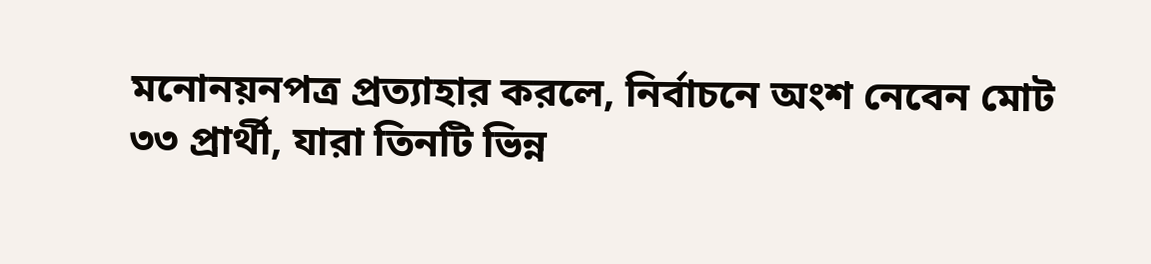মনোনয়নপত্র প্রত্যাহার করলে, নির্বাচনে অংশ নেবেন মোট ৩৩ প্রার্থী, যারা তিনটি ভিন্ন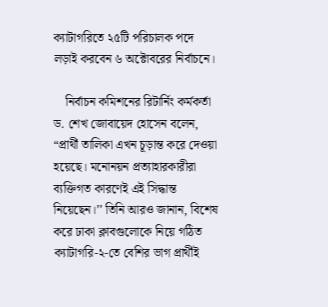ক্যাটাগরিতে ২৫টি পরিচালক পদে লড়াই করবেন ৬ অক্টোবরের নির্বাচনে।

    নির্বাচন কমিশনের রিটার্নিং কর্মকর্তা ড. শেখ জোবায়েদ হোসেন বলেন, “প্রার্থী তালিকা এখন চূড়ান্ত করে দেওয়া হয়েছে। মনোনয়ন প্রত্যাহারকারীরা ব্যক্তিগত কারণেই এই সিদ্ধান্ত নিয়েছেন।’’ তিনি আরও জানান, বিশেষ করে ঢাকা ক্লাবগুলোকে নিয়ে গঠিত ক্যাটাগরি-২-তে বেশির ভাগ প্রার্থীই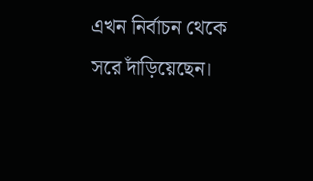এখন নির্বাচন থেকে সরে দাঁড়িয়েছেন।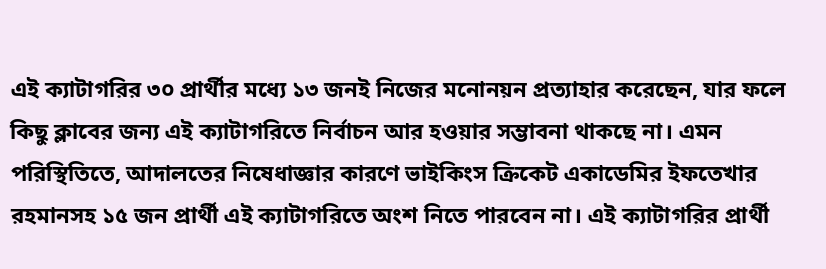এই ক্যাটাগরির ৩০ প্রার্থীর মধ্যে ১৩ জনই নিজের মনোনয়ন প্রত্যাহার করেছেন, যার ফলে কিছু ক্লাবের জন্য এই ক্যাটাগরিতে নির্বাচন আর হওয়ার সম্ভাবনা থাকছে না। এমন পরিস্থিতিতে, আদালতের নিষেধাজ্ঞার কারণে ভাইকিংস ক্রিকেট একাডেমির ইফতেখার রহমানসহ ১৫ জন প্রার্থী এই ক্যাটাগরিতে অংশ নিতে পারবেন না। এই ক্যাটাগরির প্রার্থী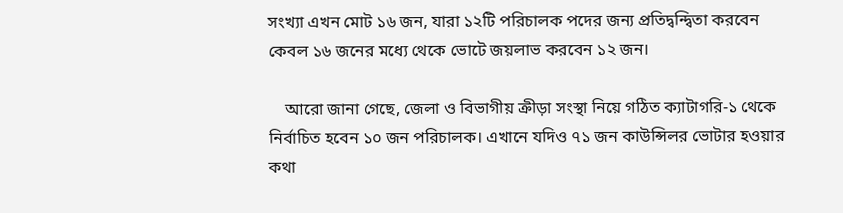সংখ্যা এখন মোট ১৬ জন, যারা ১২টি পরিচালক পদের জন্য প্রতিদ্বন্দ্বিতা করবেন কেবল ১৬ জনের মধ্যে থেকে ভোটে জয়লাভ করবেন ১২ জন।

    আরো জানা গেছে, জেলা ও বিভাগীয় ক্রীড়া সংস্থা নিয়ে গঠিত ক্যাটাগরি-১ থেকে নির্বাচিত হবেন ১০ জন পরিচালক। এখানে যদিও ৭১ জন কাউন্সিলর ভোটার হওয়ার কথা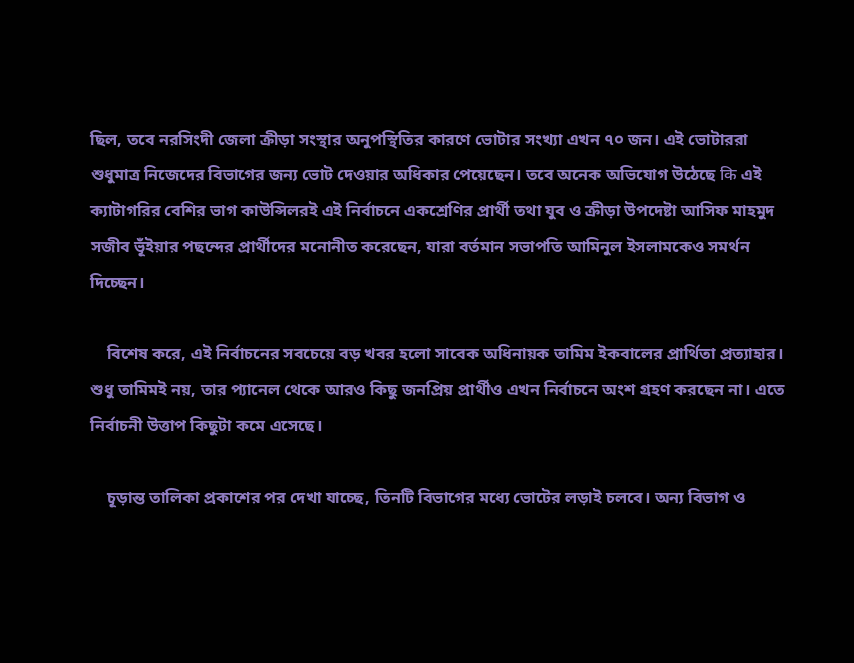ছিল, তবে নরসিংদী জেলা ক্রীড়া সংস্থার অনুপস্থিতির কারণে ভোটার সংখ্যা এখন ৭০ জন। এই ভোটাররা শুধুমাত্র নিজেদের বিভাগের জন্য ভোট দেওয়ার অধিকার পেয়েছেন। তবে অনেক অভিযোগ উঠেছে कि এই ক্যাটাগরির বেশির ভাগ কাউন্সিলরই এই নির্বাচনে একশ্রেণির প্রার্থী তথা যুব ও ক্রীড়া উপদেষ্টা আসিফ মাহমুদ সজীব ভূঁইয়ার পছন্দের প্রার্থীদের মনোনীত করেছেন, যারা বর্তমান সভাপতি আমিনুল ইসলামকেও সমর্থন দিচ্ছেন।

    বিশেষ করে, এই নির্বাচনের সবচেয়ে বড় খবর হলো সাবেক অধিনায়ক তামিম ইকবালের প্রার্থিতা প্রত্যাহার। শুধু তামিমই নয়, তার প্যানেল থেকে আরও কিছু জনপ্রিয় প্রার্থীও এখন নির্বাচনে অংশ গ্রহণ করছেন না। এতে নির্বাচনী উত্তাপ কিছুটা কমে এসেছে।

    চূড়ান্ত তালিকা প্রকাশের পর দেখা যাচ্ছে, তিনটি বিভাগের মধ্যে ভোটের লড়াই চলবে। অন্য বিভাগ ও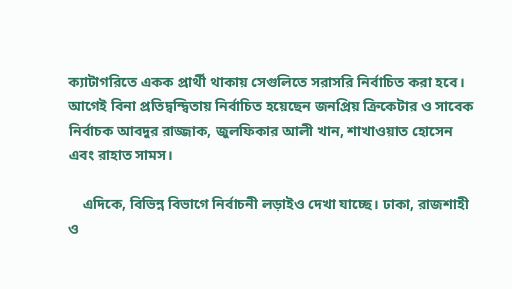ক্যাটাগরিতে একক প্রার্থী থাকায় সেগুলিতে সরাসরি নির্বাচিত করা হবে। আগেই বিনা প্রতিদ্বন্দ্বিতায় নির্বাচিত হয়েছেন জনপ্রিয় ক্রিকেটার ও সাবেক নির্বাচক আবদুর রাজ্জাক, জুলফিকার আলী খান, শাখাওয়াত হোসেন এবং রাহাত সামস।

    এদিকে, বিভিন্ন বিভাগে নির্বাচনী লড়াইও দেখা যাচ্ছে। ঢাকা, রাজশাহী ও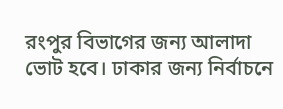রংপুর বিভাগের জন্য আলাদা ভোট হবে। ঢাকার জন্য নির্বাচনে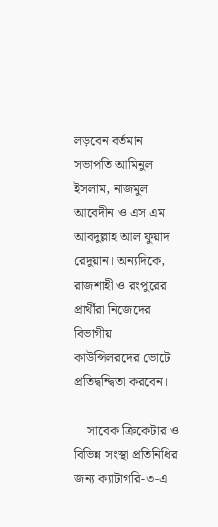লড়বেন বর্তমান সভাপতি আমিনুল ইসলাম, নাজমুল আবেদীন ও এস এম আবদুল্লাহ আল ফুয়াদ রেদুয়ান। অন্যদিকে, রাজশাহী ও রংপুরের প্রার্থীরা নিজেদের বিভাগীয় কাউন্সিলরদের ভোটে প্রতিদ্বন্দ্বিতা করবেন।

    সাবেক ক্রিকেটার ও বিভিন্ন সংস্থা প্রতিনিধির জন্য ক্যাটাগরি-৩-এ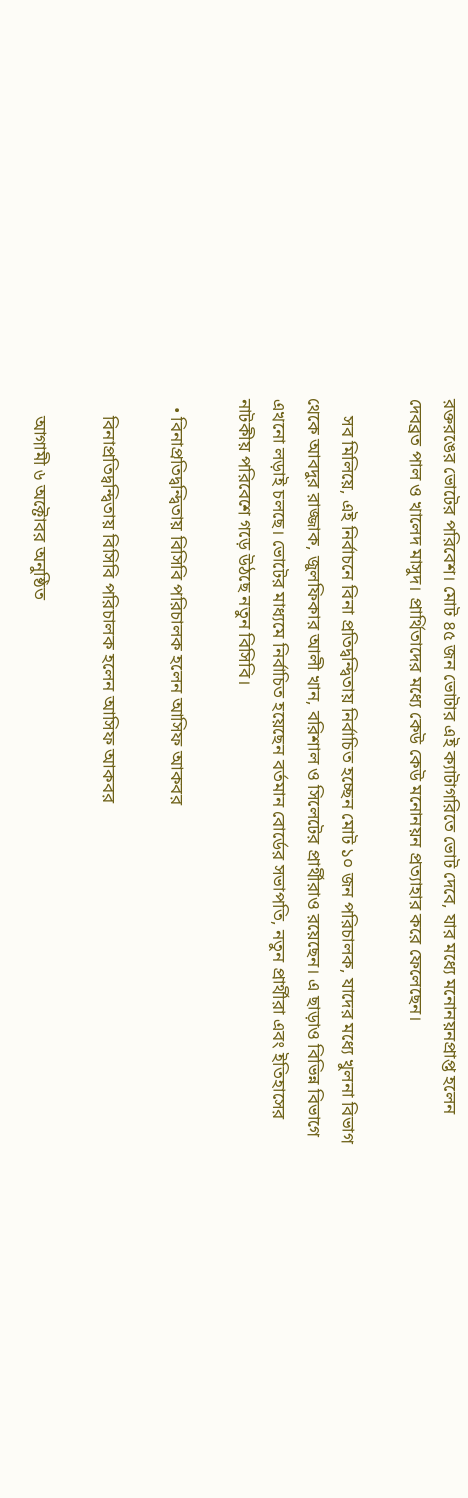রক্তরঙের ভোটের পরিবেশ। মোট ৪৫ জন ভোটার এই ক্যাটাগরিতে ভোট দেবে, যার মধ্যে মনোনয়নপ্রাপ্ত হলেন দেবব্রত পাল ও খালেদ মাসুদ। প্রার্থিতাদের মধ্যে কেউ কেউ মনোনয়ন প্রত্যাহার করে ফেলেছেন।

    সব মিলিয়ে, এই নির্বাচনে বিনা প্রতিদ্বন্দ্বিতায় নির্বাচিত হচ্ছেন মোট ১০ জন পরিচালক, যাদের মধ্যে খুলনা বিভাগ থেকে আবদুর রাজ্জাক, জুলফিকার আলী খান, বরিশাল ও সিলেটের প্রার্থীরাও রয়েছেন। এ ছাড়াও বিভিন্ন বিভাগে এখনো লড়াই চলছে। ভোটের মাধ্যমে নির্বাচিত হয়েছেন বর্তমান বোর্ডের সভাপতি, নতুন প্রার্থীরা এবং ইতিহাসের নাটকীয় পরিবেশে গড়ে উঠছে নতুন বিসিবি।

  • বিনাপ্রতিদ্বন্দ্বিতায় বিসিবি পরিচালক হলেন আসিফ আকবর

    বিনাপ্রতিদ্বন্দ্বিতায় বিসিবি পরিচালক হলেন আসিফ আকবর

    আগামী ৬ অক্টোবর অনুষ্ঠিত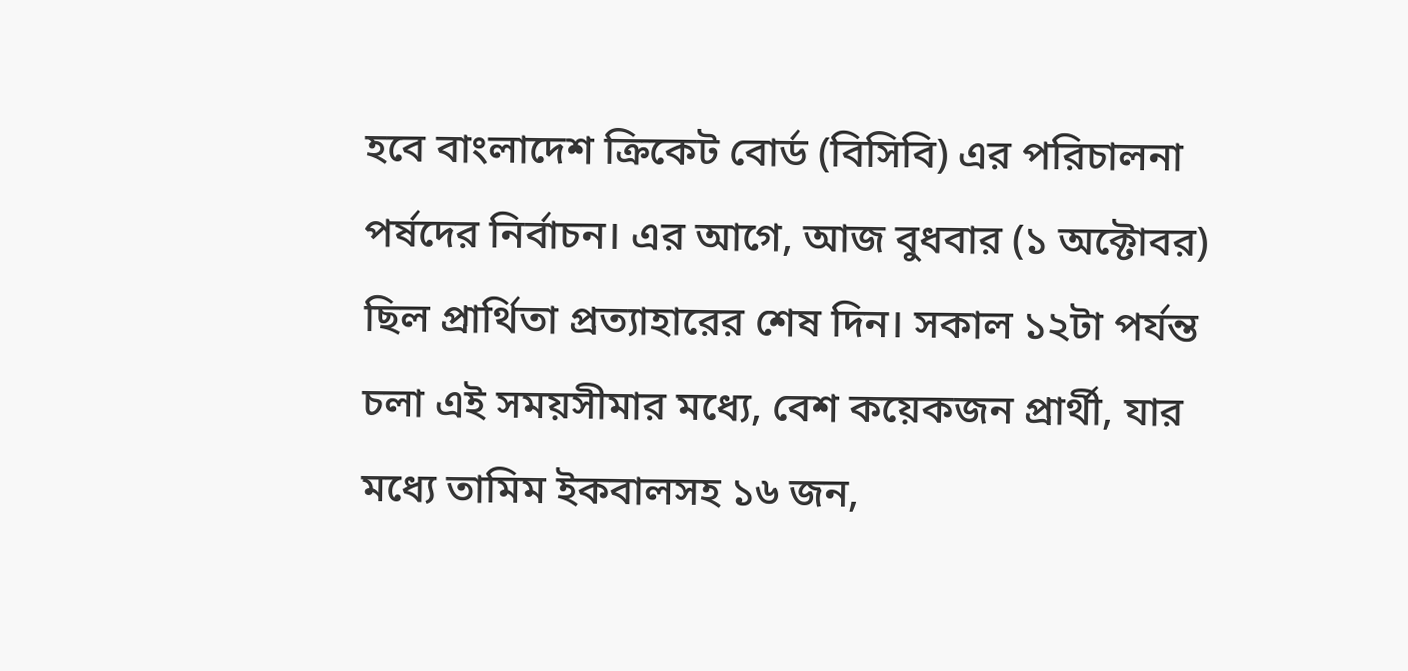হবে বাংলাদেশ ক্রিকেট বোর্ড (বিসিবি) এর পরিচালনা পর্ষদের নির্বাচন। এর আগে, আজ বুধবার (১ অক্টোবর) ছিল প্রার্থিতা প্রত্যাহারের শেষ দিন। সকাল ১২টা পর্যন্ত চলা এই সময়সীমার মধ্যে, বেশ কয়েকজন প্রার্থী, যার মধ্যে তামিম ইকবালসহ ১৬ জন,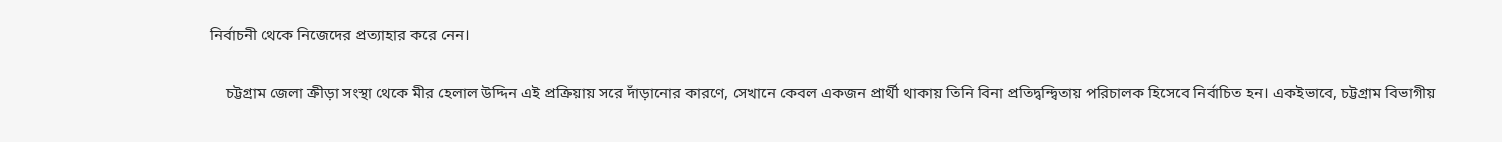নির্বাচনী থেকে নিজেদের প্রত্যাহার করে নেন।

    চট্টগ্রাম জেলা ক্রীড়া সংস্থা থেকে মীর হেলাল উদ্দিন এই প্রক্রিয়ায় সরে দাঁড়ানোর কারণে, সেখানে কেবল একজন প্রার্থী থাকায় তিনি বিনা প্রতিদ্বন্দ্বিতায় পরিচালক হিসেবে নির্বাচিত হন। একইভাবে, চট্টগ্রাম বিভাগীয়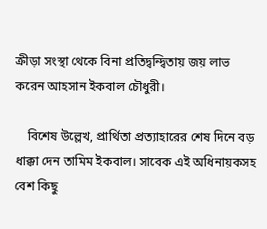ক্রীড়া সংস্থা থেকে বিনা প্রতিদ্বন্দ্বিতায় জয় লাভ করেন আহসান ইকবাল চৌধুরী।

    বিশেষ উল্লেখ, প্রার্থিতা প্রত্যাহারের শেষ দিনে বড় ধাক্কা দেন তামিম ইকবাল। সাবেক এই অধিনায়কসহ বেশ কিছু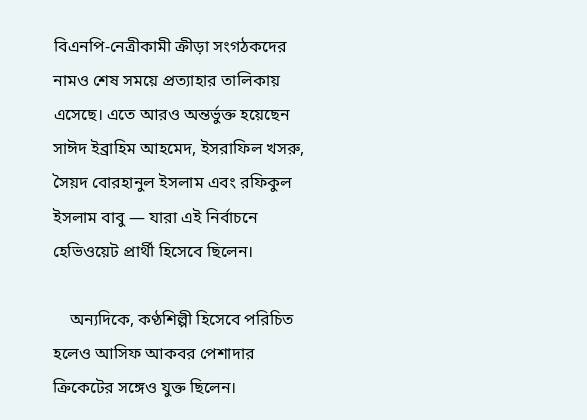বিএনপি-নেত্রীকামী ক্রীড়া সংগঠকদের নামও শেষ সময়ে প্রত্যাহার তালিকায় এসেছে। এতে আরও অন্তর্ভুক্ত হয়েছেন সাঈদ ইব্রাহিম আহমেদ, ইসরাফিল খসরু, সৈয়দ বোরহানুল ইসলাম এবং রফিকুল ইসলাম বাবু — যারা এই নির্বাচনে হেভিওয়েট প্রার্থী হিসেবে ছিলেন।

    অন্যদিকে, কণ্ঠশিল্পী হিসেবে পরিচিত হলেও আসিফ আকবর পেশাদার ক্রিকেটের সঙ্গেও যুক্ত ছিলেন।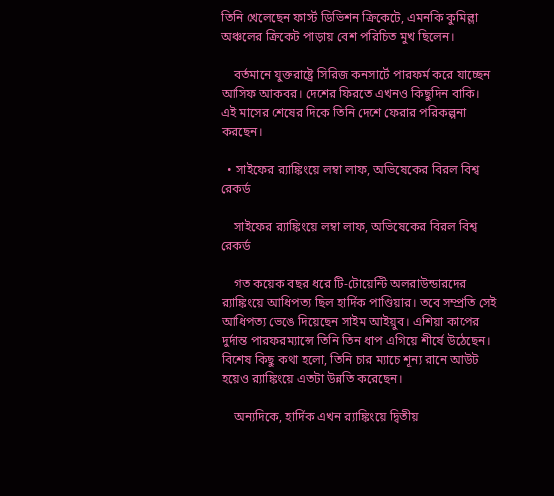তিনি খেলেছেন ফার্স্ট ডিভিশন ক্রিকেটে, এমনকি কুমিল্লা অঞ্চলের ক্রিকেট পাড়ায় বেশ পরিচিত মুখ ছিলেন।

    বর্তমানে যুক্তরাষ্ট্রে সিরিজ কনসার্টে পারফর্ম করে যাচ্ছেন আসিফ আকবর। দেশের ফিরতে এখনও কিছুদিন বাকি। এই মাসের শেষের দিকে তিনি দেশে ফেরার পরিকল্পনা করছেন।

  • সাইফের র‍্যাঙ্কিংয়ে লম্বা লাফ, অভিষেকের বিরল বিশ্ব রেকর্ড

    সাইফের র‍্যাঙ্কিংয়ে লম্বা লাফ, অভিষেকের বিরল বিশ্ব রেকর্ড

    গত কয়েক বছর ধরে টি-টোয়েন্টি অলরাউন্ডারদের র‍্যাঙ্কিংয়ে আধিপত্য ছিল হার্দিক পাণ্ডিয়ার। তবে সম্প্রতি সেই আধিপত্য ভেঙে দিয়েছেন সাইম আইয়ুব। এশিয়া কাপের দুর্দান্ত পারফরম্যান্সে তিনি তিন ধাপ এগিয়ে শীর্ষে উঠেছেন। বিশেষ কিছু কথা হলো, তিনি চার ম্যাচে শূন্য রানে আউট হয়েও র‌্যাঙ্কিংয়ে এতটা উন্নতি করেছেন।

    অন্যদিকে, হার্দিক এখন র‍্যাঙ্কিংয়ে দ্বিতীয়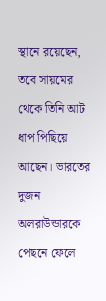স্থানে রয়েছেন, তবে সায়মের থেকে তিনি আট ধাপ পিছিয়ে আছেন। ভারতের দুজন অলরাউন্ডারকে পেছনে ফেলে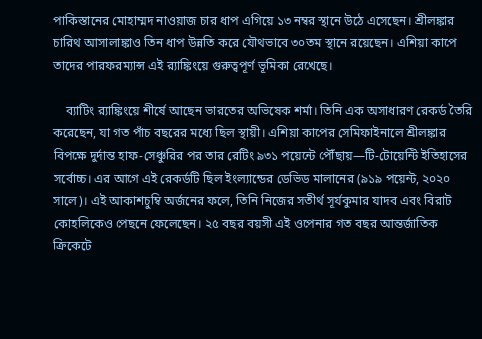পাকিস্তানের মোহাম্মদ নাওয়াজ চার ধাপ এগিয়ে ১৩ নম্বর স্থানে উঠে এসেছেন। শ্রীলঙ্কার চারিথ আসালাঙ্কাও তিন ধাপ উন্নতি করে যৌথভাবে ৩০তম স্থানে রয়েছেন। এশিয়া কাপে তাদের পারফরম্যান্স এই র‍্যাঙ্কিংয়ে গুরুত্বপূর্ণ ভূমিকা রেখেছে।

    ব্যাটিং র‍্যাঙ্কিংয়ে শীর্ষে আছেন ভারতের অভিষেক শর্মা। তিনি এক অসাধারণ রেকর্ড তৈরি করেছেন, যা গত পাঁচ বছরের মধ্যে ছিল স্থায়ী। এশিয়া কাপের সেমিফাইনালে শ্রীলঙ্কার বিপক্ষে দুর্দান্ত হাফ-সেঞ্চুরির পর তার রেটিং ৯৩১ পয়েন্টে পৌঁছায়—টি-টোয়েন্টি ইতিহাসের সর্বোচ্চ। এর আগে এই রেকর্ডটি ছিল ইংল্যান্ডের ডেভিড মালানের (৯১৯ পয়েন্ট, ২০২০ সালে)। এই আকাশচুম্বি অর্জনের ফলে, তিনি নিজের সতীর্থ সূর্যকুমার যাদব এবং বিরাট কোহলিকেও পেছনে ফেলেছেন। ২৫ বছর বয়সী এই ওপেনার গত বছর আন্তর্জাতিক ক্রিকেটে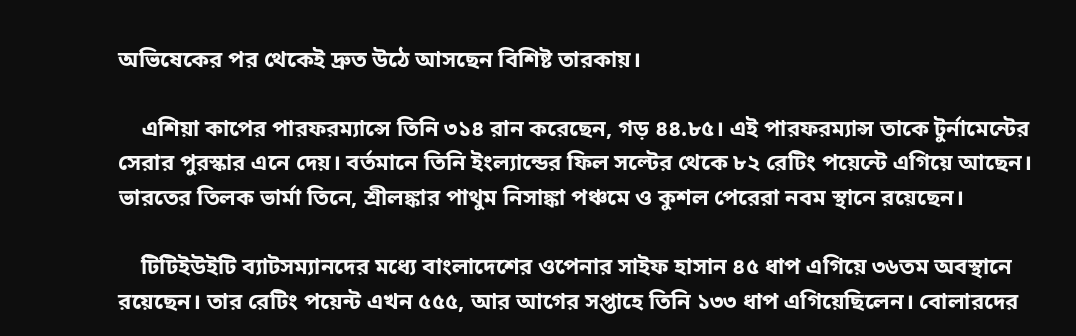অভিষেকের পর থেকেই দ্রুত উঠে আসছেন বিশিষ্ট তারকায়।

    এশিয়া কাপের পারফরম্যান্সে তিনি ৩১৪ রান করেছেন, গড় ৪৪.৮৫। এই পারফরম্যান্স তাকে টুর্নামেন্টের সেরার পুরস্কার এনে দেয়। বর্তমানে তিনি ইংল্যান্ডের ফিল সল্টের থেকে ৮২ রেটিং পয়েন্টে এগিয়ে আছেন। ভারতের তিলক ভার্মা তিনে, শ্রীলঙ্কার পাথুম নিসাঙ্কা পঞ্চমে ও কুশল পেরেরা নবম স্থানে রয়েছেন।

    টিটিইউইটি ব্যাটসম্যানদের মধ্যে বাংলাদেশের ওপেনার সাইফ হাসান ৪৫ ধাপ এগিয়ে ৩৬তম অবস্থানে রয়েছেন। তার রেটিং পয়েন্ট এখন ৫৫৫, আর আগের সপ্তাহে তিনি ১৩৩ ধাপ এগিয়েছিলেন। বোলারদের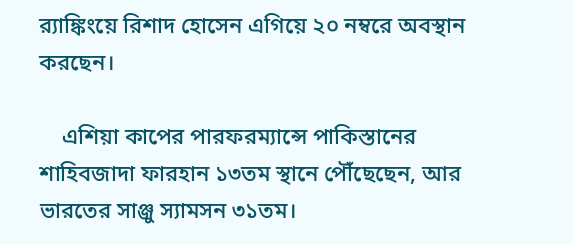র‍্যাঙ্কিংয়ে রিশাদ হোসেন এগিয়ে ২০ নম্বরে অবস্থান করছেন।

    এশিয়া কাপের পারফরম্যান্সে পাকিস্তানের শাহিবজাদা ফারহান ১৩তম স্থানে পৌঁছেছেন, আর ভারতের সাঞ্জু স্যামসন ৩১তম।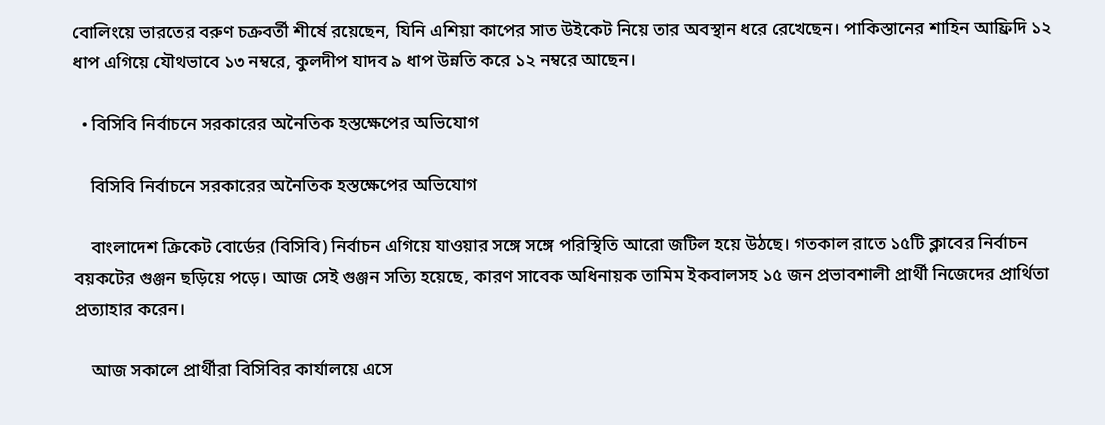বোলিংয়ে ভারতের বরুণ চক্রবর্তী শীর্ষে রয়েছেন, যিনি এশিয়া কাপের সাত উইকেট নিয়ে তার অবস্থান ধরে রেখেছেন। পাকিস্তানের শাহিন আফ্রিদি ১২ ধাপ এগিয়ে যৌথভাবে ১৩ নম্বরে, কুলদীপ যাদব ৯ ধাপ উন্নতি করে ১২ নম্বরে আছেন।

  • বিসিবি নির্বাচনে সরকারের অনৈতিক হস্তক্ষেপের অভিযোগ

    বিসিবি নির্বাচনে সরকারের অনৈতিক হস্তক্ষেপের অভিযোগ

    বাংলাদেশ ক্রিকেট বোর্ডের (বিসিবি) নির্বাচন এগিয়ে যাওয়ার সঙ্গে সঙ্গে পরিস্থিতি আরো জটিল হয়ে উঠছে। গতকাল রাতে ১৫টি ক্লাবের নির্বাচন বয়কটের গুঞ্জন ছড়িয়ে পড়ে। আজ সেই গুঞ্জন সত্যি হয়েছে, কারণ সাবেক অধিনায়ক তামিম ইকবালসহ ১৫ জন প্রভাবশালী প্রার্থী নিজেদের প্রার্থিতা প্রত্যাহার করেন।

    আজ সকালে প্রার্থীরা বিসিবির কার্যালয়ে এসে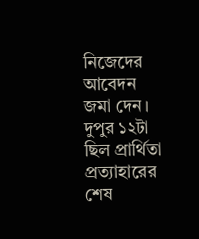নিজেদের আবেদন জমা দেন। দুপুর ১২টা ছিল প্রার্থিতা প্রত্যাহারের শেষ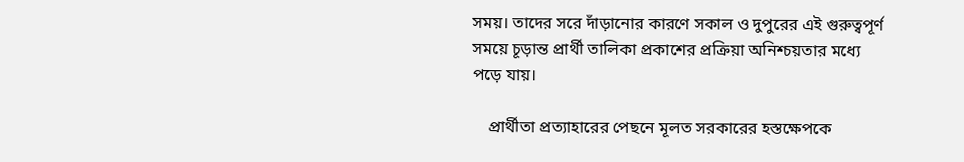সময়। তাদের সরে দাঁড়ানোর কারণে সকাল ও দুপুরের এই গুরুত্বপূর্ণ সময়ে চূড়ান্ত প্রার্থী তালিকা প্রকাশের প্রক্রিয়া অনিশ্চয়তার মধ্যে পড়ে যায়।

    প্রার্থীতা প্রত্যাহারের পেছনে মূলত সরকারের হস্তক্ষেপকে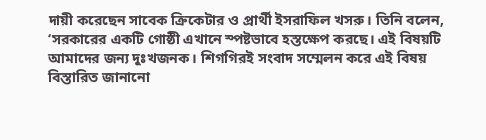দায়ী করেছেন সাবেক ক্রিকেটার ও প্রার্থী ইসরাফিল খসরু। তিনি বলেন, ‘সরকারের একটি গোষ্ঠী এখানে স্পষ্টভাবে হস্তক্ষেপ করছে। এই বিষয়টি আমাদের জন্য দুঃখজনক। শিগগিরই সংবাদ সম্মেলন করে এই বিষয় বিস্তারিত জানানো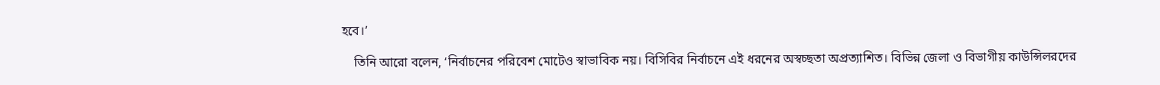হবে।’

    তিনি আরো বলেন, ‘নির্বাচনের পরিবেশ মোটেও স্বাভাবিক নয়। বিসিবির নির্বাচনে এই ধরনের অস্বচ্ছতা অপ্রত্যাশিত। বিভিন্ন জেলা ও বিভাগীয় কাউন্সিলরদের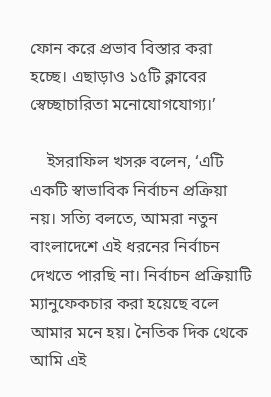ফোন করে প্রভাব বিস্তার করা হচ্ছে। এছাড়াও ১৫টি ক্লাবের স্বেচ্ছাচারিতা মনোযোগযোগ্য।’

    ইসরাফিল খসরু বলেন, ‘এটি একটি স্বাভাবিক নির্বাচন প্রক্রিয়া নয়। সত্যি বলতে, আমরা নতুন বাংলাদেশে এই ধরনের নির্বাচন দেখতে পারছি না। নির্বাচন প্রক্রিয়াটি ম্যানুফেকচার করা হয়েছে বলে আমার মনে হয়। নৈতিক দিক থেকে আমি এই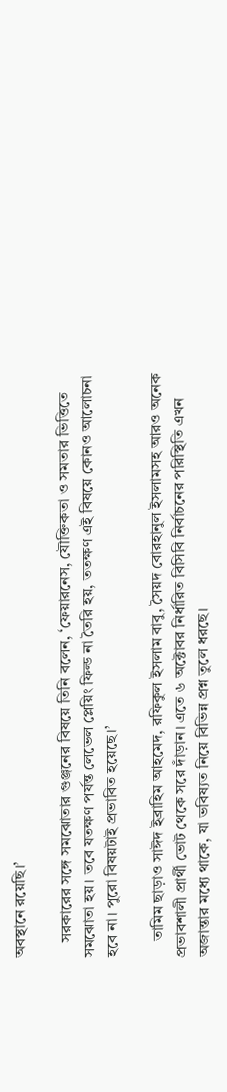অবস্থানে রয়েছি।’

    সরকারের সঙ্গে সমঝোতার গুঞ্জনের বিষয়ে তিনি বলেন, ‘ফেয়ারনেস, যৌক্তিকতা ও সমতার ভিত্তিতে সমঝোতা হয়। তবে যতক্ষণ পর্যন্ত লেভেল প্লেয়িং ফিল্ড না তৈরি হয়, ততক্ষণ এই বিষয়ে কোনও আলোচনা হবে না। পুরো বিষয়টাই প্রভাবিত হয়েছে।’

    তামিম ছাড়াও সাঈদ ইব্রাহিম আহমেদ, রফিকুল ইসলাম বাবু, সৈয়দ বোরহানুল ইসলামসহ আরও অনেক প্রভাবশালী প্রার্থী ভোট থেকে সরে দাঁড়ান। এতে ৬ অক্টোবর নির্ধারিত বিসিবি নির্বাচনের পরিস্থিতি এখন অজান্তার মধ্যে থাকে, যা ভবিষ্যত নিয়ে বিভিন্ন প্রশ্ন তুলে ধরছে।